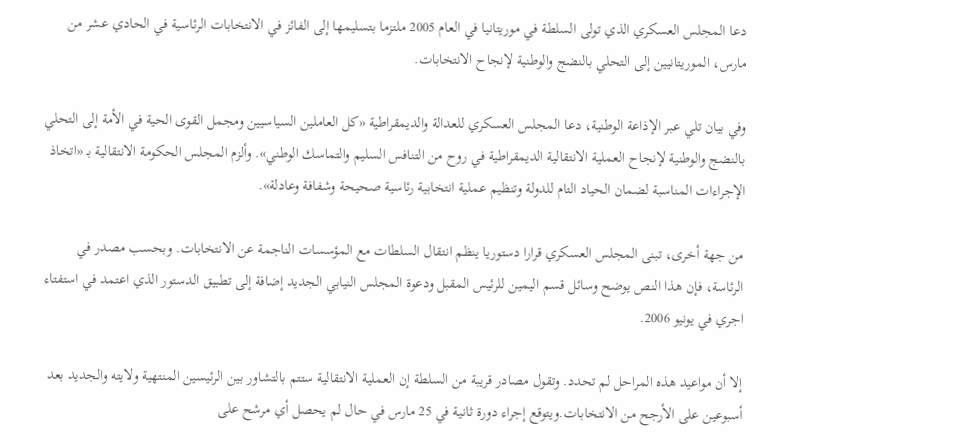دعا المجلس العسكري الذي تولى السلطة في موريتانيا في العام 2005 ملتزما بتسليمها إلى الفائز في الانتخابات الرئاسية في الحادي عشر من مارس، الموريتانيين إلى التحلي بالنضج والوطنية لإنجاح الانتخابات.

وفي بيان تلي عبر الإذاعة الوطنية، دعا المجلس العسكري للعدالة والديمقراطية «كل العاملين السياسيين ومجمل القوى الحية في الأمة إلى التحلي بالنضج والوطنية لإنجاح العملية الانتقالية الديمقراطية في روح من التنافس السليم والتماسك الوطني». وألزم المجلس الحكومة الانتقالية بـ «اتخاذ الإجراءات المناسبة لضمان الحياد التام للدولة وتنظيم عملية انتخابية رئاسية صحيحة وشفافة وعادلة».

من جهة أخرى، تبنى المجلس العسكري قرارا دستوريا ينظم انتقال السلطات مع المؤسسات الناجمة عن الانتخابات. وبحسب مصدر في الرئاسة، فإن هذا النص يوضح وسائل قسم اليمين للرئيس المقبل ودعوة المجلس النيابي الجديد إضافة إلى تطبيق الدستور الذي اعتمد في استفتاء اجري في يونيو 2006.

إلا أن مواعيد هذه المراحل لم تحدد. وتقول مصادر قريبة من السلطة إن العملية الانتقالية ستتم بالتشاور بين الرئيسين المنتهية ولايته والجديد بعد أسبوعين على الأرجح من الانتخابات.ويتوقع إجراء دورة ثانية في 25 مارس في حال لم يحصل أي مرشح على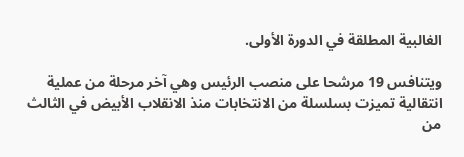الغالبية المطلقة في الدورة الأولى.

ويتنافس 19 مرشحا على منصب الرئيس وهي آخر مرحلة من عملية انتقالية تميزت بسلسلة من الانتخابات منذ الانقلاب الأبيض في الثالث من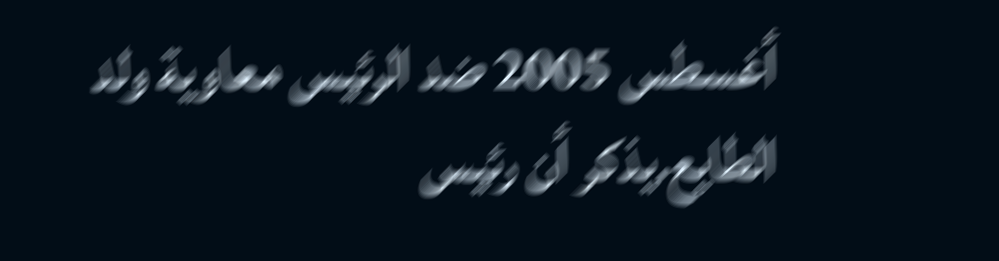أغسطس 2005 ضد الرئيس معاوية ولد الطايع.يذكر أن رئيس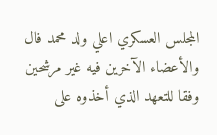المجلس العسكري اعلي ولد محمد فال والأعضاء الآخرين فيه غير مرشحين وفقا للتعهد الذي أخذوه على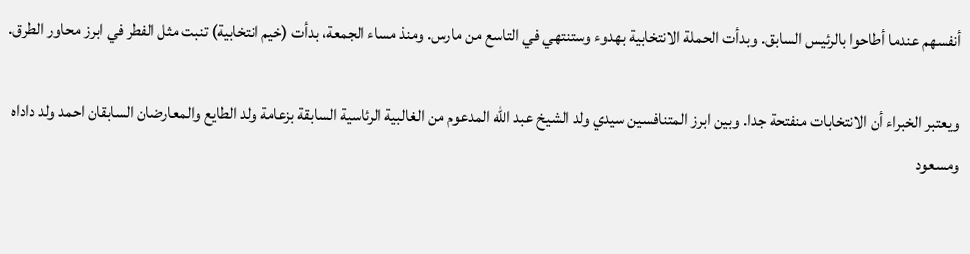أنفسهم عندما أطاحوا بالرئيس السابق. وبدأت الحملة الانتخابية بهدوء وستنتهي في التاسع من مارس. ومنذ مساء الجمعة، بدأت (خيم انتخابية) تنبت مثل الفطر في ابرز محاور الطرق.

ويعتبر الخبراء أن الانتخابات منفتحة جدا. وبين ابرز المتنافسين سيدي ولد الشيخ عبد الله المدعوم من الغالبية الرئاسية السابقة بزعامة ولد الطايع والمعارضان السابقان احمد ولد داداه ومسعود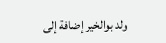ولد بوالخير إضافة إلى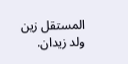المستقل زين ولد زيدان.